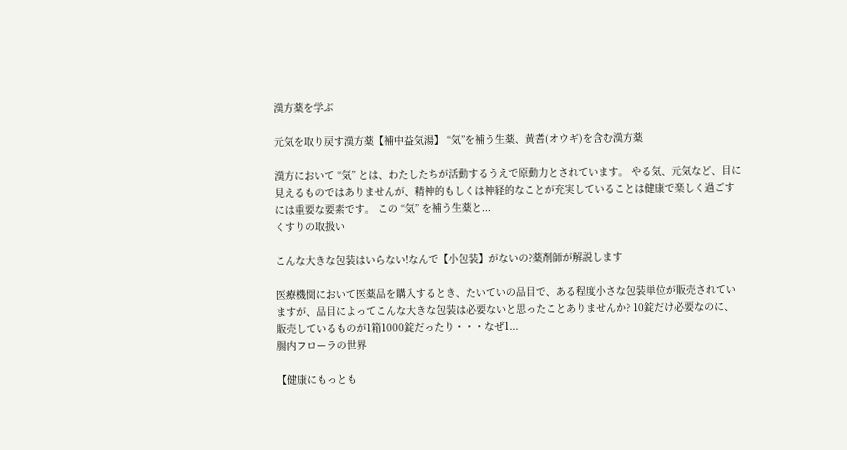漢方薬を学ぶ

元気を取り戻す漢方薬【補中益気湯】 “気”を補う生薬、黄耆(オウギ)を含む漢方薬

漢方において “気” とは、わたしたちが活動するうえで原動力とされています。 やる気、元気など、目に見えるものではありませんが、精神的もしくは神経的なことが充実していることは健康で楽しく過ごすには重要な要素です。 この “気” を補う生薬と...
くすりの取扱い

こんな大きな包装はいらない!なんで【小包装】がないの?薬剤師が解説します

医療機関において医薬品を購入するとき、たいていの品目で、ある程度小さな包装単位が販売されていますが、品目によってこんな大きな包装は必要ないと思ったことありませんか? 10錠だけ必要なのに、販売しているものが1箱1000錠だったり・・・なぜ1...
腸内フローラの世界

【健康にもっとも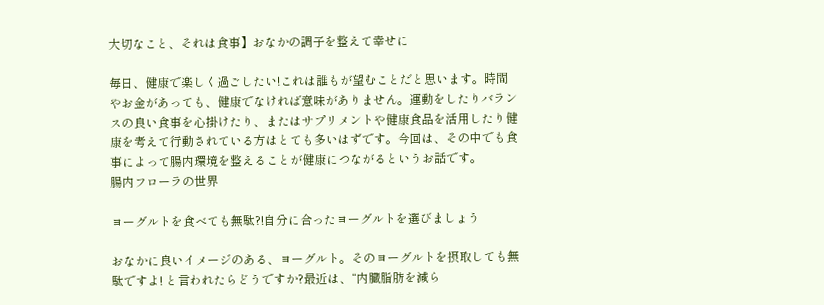大切なこと、それは食事】おなかの調子を整えて幸せに

毎日、健康で楽しく過ごしたい!これは誰もが望むことだと思います。時間やお金があっても、健康でなければ意味がありません。運動をしたりバランスの良い食事を心掛けたり、またはサプリメントや健康食品を活用したり健康を考えて行動されている方はとても多いはずです。今回は、その中でも食事によって腸内環境を整えることが健康につながるというお話です。
腸内フローラの世界

ヨーグルトを食べても無駄?!自分に合ったヨーグルトを選びましょう

おなかに良いイメージのある、ヨーグルト。そのヨーグルトを摂取しても無駄ですよ! と言われたらどうですか?最近は、“内臓脂肪を減ら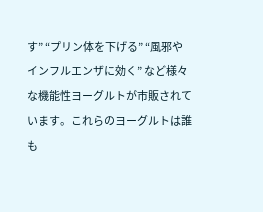す” “プリン体を下げる” “風邪やインフルエンザに効く” など様々な機能性ヨーグルトが市販されています。これらのヨーグルトは誰も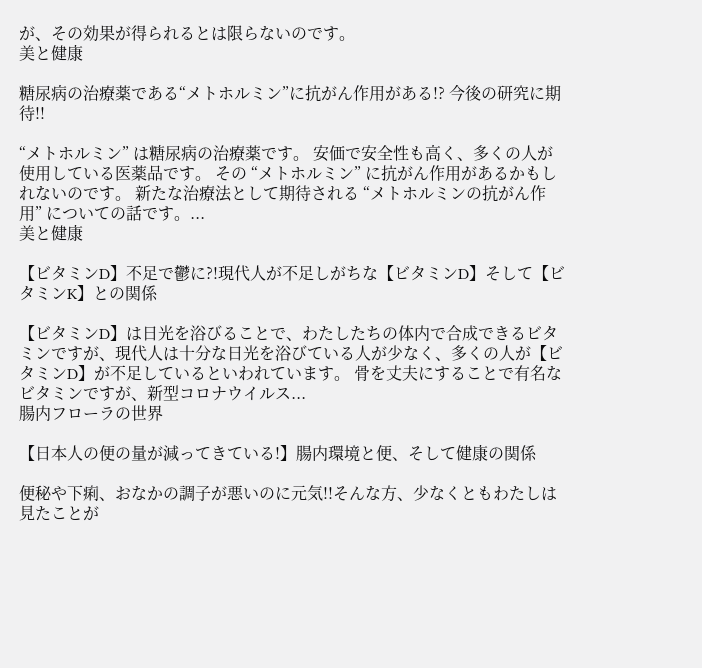が、その効果が得られるとは限らないのです。
美と健康

糖尿病の治療薬である“メトホルミン”に抗がん作用がある!? 今後の研究に期待!!

“メトホルミン” は糖尿病の治療薬です。 安価で安全性も高く、多くの人が使用している医薬品です。 その “メトホルミン” に抗がん作用があるかもしれないのです。 新たな治療法として期待される “メトホルミンの抗がん作用” についての話です。...
美と健康

【ビタミンD】不足で鬱に?!現代人が不足しがちな【ビタミンD】そして【ビタミンK】との関係

【ビタミンD】は日光を浴びることで、わたしたちの体内で合成できるビタミンですが、現代人は十分な日光を浴びている人が少なく、多くの人が【ビタミンD】が不足しているといわれています。 骨を丈夫にすることで有名なビタミンですが、新型コロナウイルス...
腸内フローラの世界

【日本人の便の量が減ってきている!】腸内環境と便、そして健康の関係

便秘や下痢、おなかの調子が悪いのに元気!!そんな方、少なくともわたしは見たことが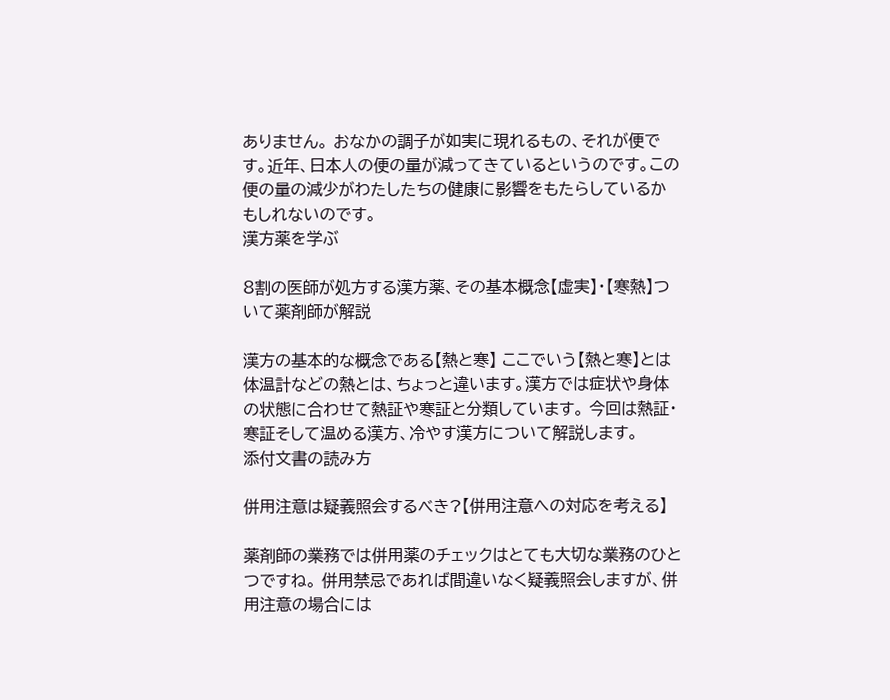ありません。 おなかの調子が如実に現れるもの、それが便です。近年、日本人の便の量が減ってきているというのです。この便の量の減少がわたしたちの健康に影響をもたらしているかもしれないのです。
漢方薬を学ぶ

8割の医師が処方する漢方薬、その基本概念【虚実】・【寒熱】ついて薬剤師が解説

漢方の基本的な概念である【熱と寒】 ここでいう【熱と寒】とは体温計などの熱とは、ちょっと違います。漢方では症状や身体の状態に合わせて熱証や寒証と分類しています。 今回は熱証・寒証そして温める漢方、冷やす漢方について解説します。
添付文書の読み方

併用注意は疑義照会するべき?【併用注意への対応を考える】

薬剤師の業務では併用薬のチェックはとても大切な業務のひとつですね。 併用禁忌であれば間違いなく疑義照会しますが、併用注意の場合には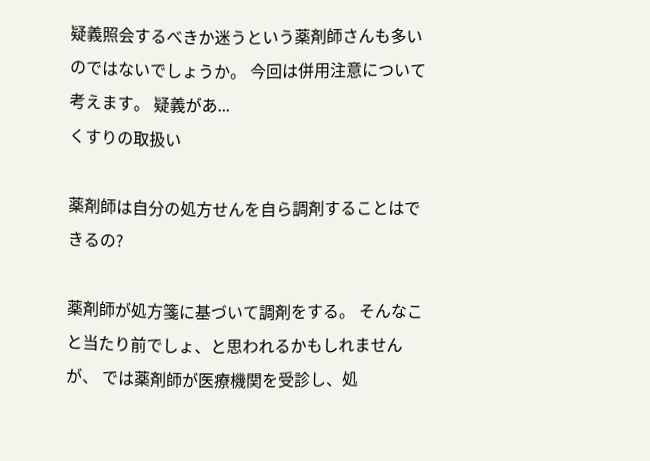疑義照会するべきか迷うという薬剤師さんも多いのではないでしょうか。 今回は併用注意について考えます。 疑義があ...
くすりの取扱い

薬剤師は自分の処方せんを自ら調剤することはできるの?

薬剤師が処方箋に基づいて調剤をする。 そんなこと当たり前でしょ、と思われるかもしれませんが、 では薬剤師が医療機関を受診し、処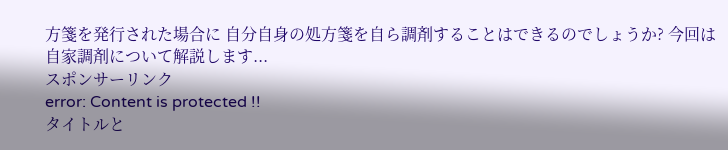方箋を発行された場合に 自分自身の処方箋を自ら調剤することはできるのでしょうか? 今回は自家調剤について解説します...
スポンサーリンク
error: Content is protected !!
タイトルと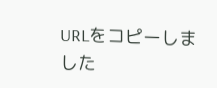URLをコピーしました